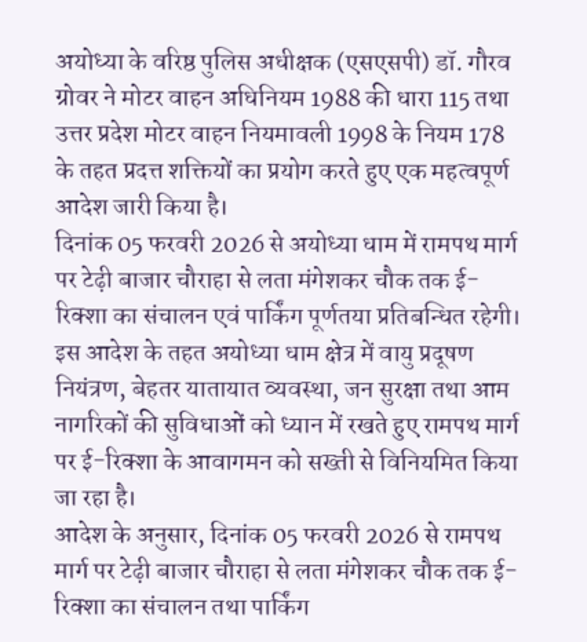अयोध्या के वरिष्ठ पुलिस अधीक्षक (एसएसपी) डॉ. गौरव ग्रोवर ने मोटर वाहन अधिनियम 1988 की धारा 115 तथा उत्तर प्रदेश मोटर वाहन नियमावली 1998 के नियम 178 के तहत प्रदत्त शक्तियों का प्रयोग करते हुए एक महत्वपूर्ण आदेश जारी किया है।
दिनांक 05 फरवरी 2026 से अयोध्या धाम में रामपथ मार्ग पर टेढ़ी बाजार चौराहा से लता मंगेशकर चौक तक ई-रिक्शा का संचालन एवं पार्किंग पूर्णतया प्रतिबन्धित रहेगी।
इस आदेश के तहत अयोध्या धाम क्षेत्र में वायु प्रदूषण नियंत्रण, बेहतर यातायात व्यवस्था, जन सुरक्षा तथा आम नागरिकों की सुविधाओं को ध्यान में रखते हुए रामपथ मार्ग पर ई-रिक्शा के आवागमन को सख्ती से विनियमित किया जा रहा है।
आदेश के अनुसार, दिनांक 05 फरवरी 2026 से रामपथ मार्ग पर टेढ़ी बाजार चौराहा से लता मंगेशकर चौक तक ई-रिक्शा का संचालन तथा पार्किंग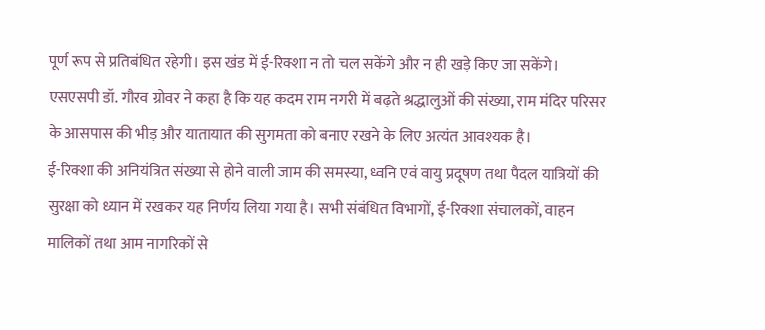पूर्ण रूप से प्रतिबंधित रहेगी। इस खंड में ई-रिक्शा न तो चल सकेंगे और न ही खड़े किए जा सकेंगे।
एसएसपी डॉ. गौरव ग्रोवर ने कहा है कि यह कदम राम नगरी में बढ़ते श्रद्धालुओं की संख्या, राम मंदिर परिसर के आसपास की भीड़ और यातायात की सुगमता को बनाए रखने के लिए अत्यंत आवश्यक है।
ई-रिक्शा की अनियंत्रित संख्या से होने वाली जाम की समस्या, ध्वनि एवं वायु प्रदूषण तथा पैदल यात्रियों की सुरक्षा को ध्यान में रखकर यह निर्णय लिया गया है। सभी संबंधित विभागों, ई-रिक्शा संचालकों, वाहन मालिकों तथा आम नागरिकों से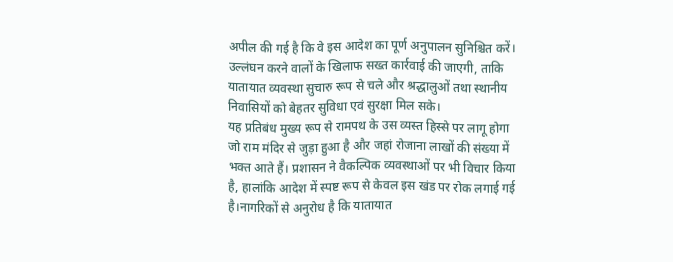अपील की गई है कि वे इस आदेश का पूर्ण अनुपालन सुनिश्चित करें। उल्लंघन करने वालों के खिलाफ सख्त कार्रवाई की जाएगी, ताकि यातायात व्यवस्था सुचारु रूप से चले और श्रद्धालुओं तथा स्थानीय निवासियों को बेहतर सुविधा एवं सुरक्षा मिल सके।
यह प्रतिबंध मुख्य रूप से रामपथ के उस व्यस्त हिस्से पर लागू होगा जो राम मंदिर से जुड़ा हुआ है और जहां रोजाना लाखों की संख्या में भक्त आते हैं। प्रशासन ने वैकल्पिक व्यवस्थाओं पर भी विचार किया है, हालांकि आदेश में स्पष्ट रूप से केवल इस खंड पर रोक लगाई गई है।नागरिकों से अनुरोध है कि यातायात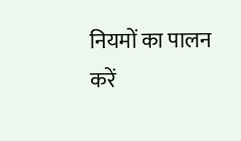नियमों का पालन करें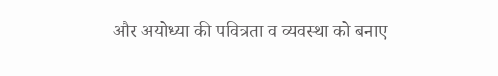और अयोध्या की पवित्रता व व्यवस्था को बनाए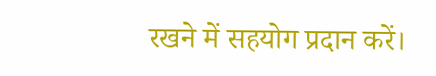रखने में सहयोग प्रदान करें।